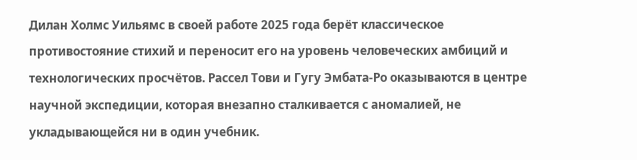Дилан Холмс Уильямс в своей работе 2025 года берёт классическое противостояние стихий и переносит его на уровень человеческих амбиций и технологических просчётов. Рассел Тови и Гугу Эмбата-Ро оказываются в центре научной экспедиции, которая внезапно сталкивается с аномалией, не укладывающейся ни в один учебник.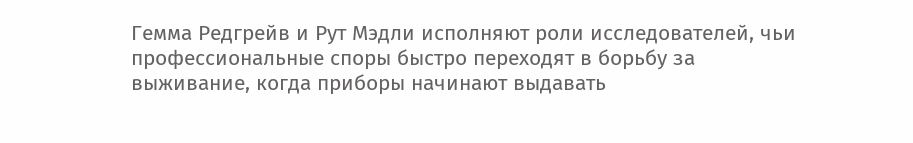Гемма Редгрейв и Рут Мэдли исполняют роли исследователей, чьи профессиональные споры быстро переходят в борьбу за выживание, когда приборы начинают выдавать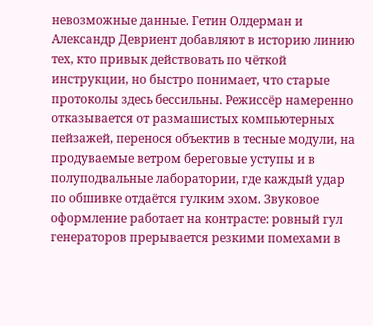невозможные данные. Гетин Олдерман и Александр Девриент добавляют в историю линию тех, кто привык действовать по чёткой инструкции, но быстро понимает, что старые протоколы здесь бессильны. Режиссёр намеренно отказывается от размашистых компьютерных пейзажей, перенося объектив в тесные модули, на продуваемые ветром береговые уступы и в полуподвальные лаборатории, где каждый удар по обшивке отдаётся гулким эхом. Звуковое оформление работает на контрасте: ровный гул генераторов прерывается резкими помехами в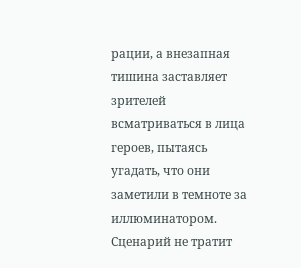рации, а внезапная тишина заставляет зрителей всматриваться в лица героев, пытаясь угадать, что они заметили в темноте за иллюминатором. Сценарий не тратит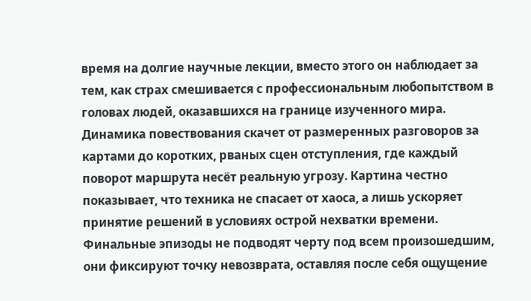время на долгие научные лекции, вместо этого он наблюдает за тем, как страх смешивается с профессиональным любопытством в головах людей, оказавшихся на границе изученного мира. Динамика повествования скачет от размеренных разговоров за картами до коротких, рваных сцен отступления, где каждый поворот маршрута несёт реальную угрозу. Картина честно показывает, что техника не спасает от хаоса, а лишь ускоряет принятие решений в условиях острой нехватки времени. Финальные эпизоды не подводят черту под всем произошедшим, они фиксируют точку невозврата, оставляя после себя ощущение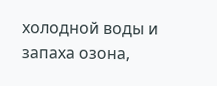холодной воды и запаха озона,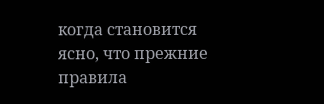когда становится ясно, что прежние правила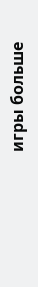игры больше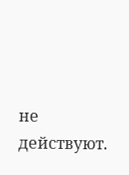не действуют.